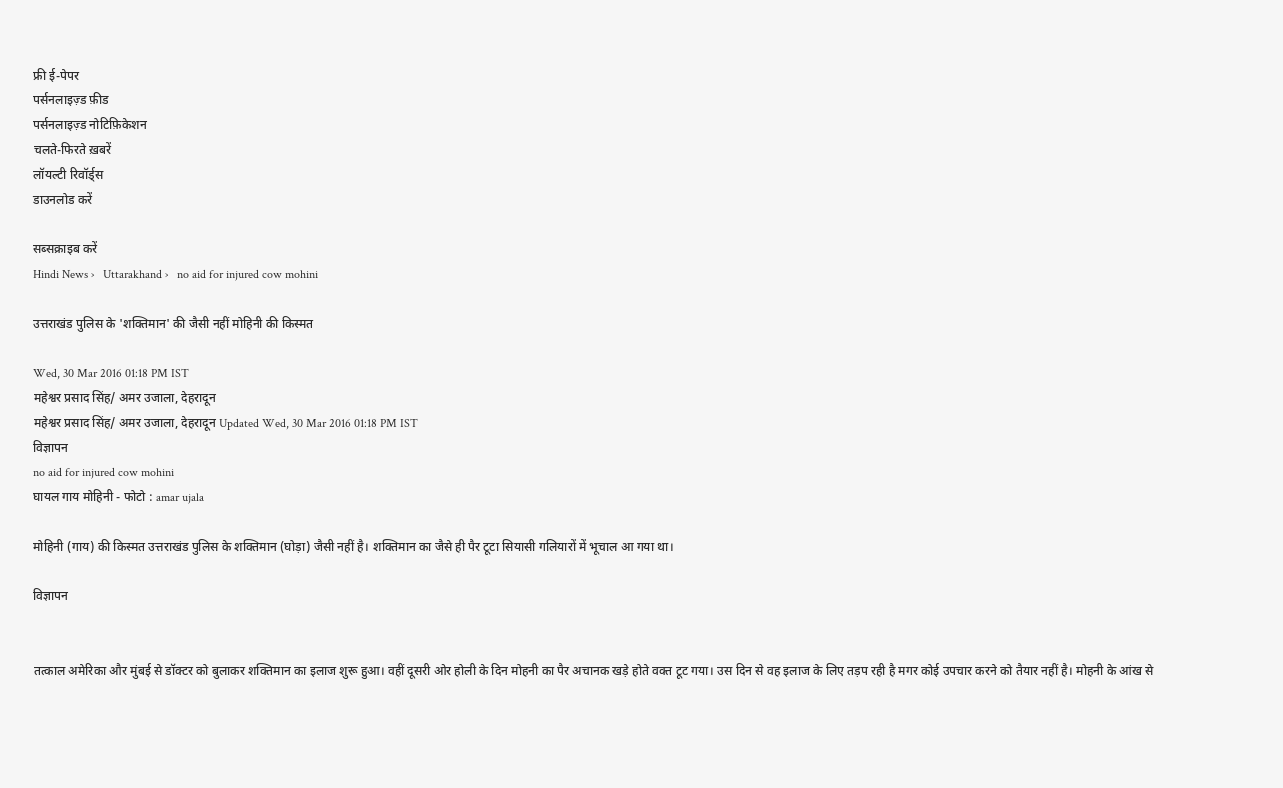फ्री ई-पेपर
पर्सनलाइज़्ड फ़ीड
पर्सनलाइज़्ड नोटिफ़िकेशन
चलते-फिरते ख़बरें
लॉयल्टी रिवॉर्ड्स
डाउनलोड करें

सब्सक्राइब करें
Hindi News ›   Uttarakhand ›   no aid for injured cow mohini

उत्तराखंड पुलिस के 'शक्तिमान' की जैसी नहीं मोहिनी की किस्मत

Wed, 30 Mar 2016 01:18 PM IST
महेश्वर प्रसाद सिंह/ अमर उजाला, देहरादून
महेश्वर प्रसाद सिंह/ अमर उजाला, देहरादून Updated Wed, 30 Mar 2016 01:18 PM IST
विज्ञापन
no aid for injured cow mohini
घायल गाय मोहिनी - फोटो : amar ujala

मोहिनी (गाय) की किस्मत उत्तराखंड पुलिस के शक्तिमान (घोड़ा) जैसी नहीं है। शक्तिमान का जैसे ही पैर टूटा सियासी गलियारों में भूचाल आ गया था।

विज्ञापन


तत्काल अमेरिका और मुंबई से डॉक्टर को बुलाकर शक्तिमान का इलाज शुरू हुआ। वहीं दूसरी ओर होली के दिन मोहनी का पैर अचानक खड़े होते वक्त टूट गया। उस दिन से वह इलाज के लिए तड़प रही है मगर कोई उपचार करने को तैयार नहीं है। मोहनी के आंख से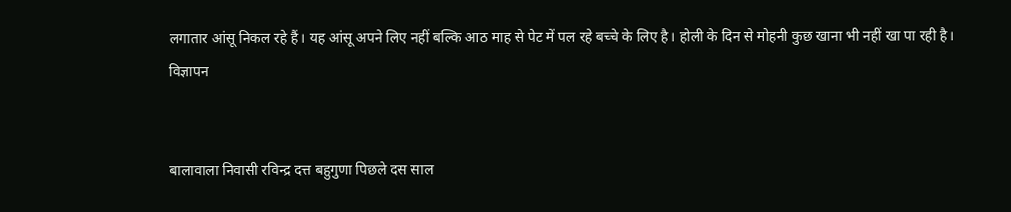लगातार आंसू निकल रहे हैं। यह आंसू अपने लिए नहीं बल्कि आठ माह से पेट में पल रहे बच्चे के लिए है। होली के दिन से मोहनी कुछ खाना भी नहीं खा पा रही है।
विज्ञापन


बालावाला निवासी रविन्द्र दत्त बहुगुणा पिछले दस साल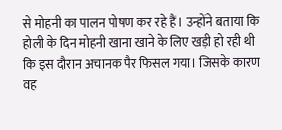से मोहनी का पालन पोषण कर रहे हैं। उन्होंने बताया कि होली के दिन मोहनी खाना खाने के लिए खड़ी हो रही थी कि इस दौरान अचानक पैर फिसल गया। जिसके कारण वह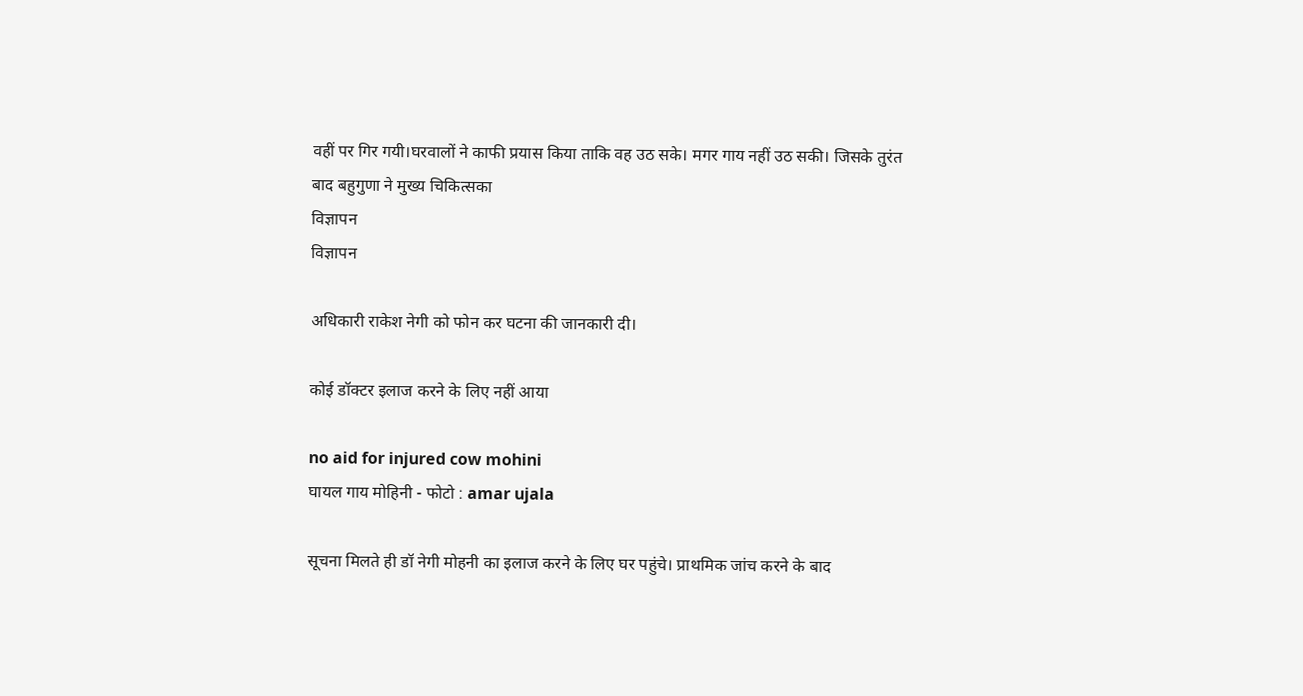वहीं पर गिर गयी।घरवालों ने काफी प्रयास किया ताकि वह उठ सके। मगर गाय नहीं उठ सकी। जिसके तुरंत बाद बहुगुणा ने मुख्य चिकित्सका
विज्ञापन
विज्ञापन

अधिकारी राकेश नेगी को फोन कर घटना की जानकारी दी।

कोई डॉक्टर इलाज करने के लिए नहीं आया

no aid for injured cow mohini
घायल गाय मोहिनी - फोटो : amar ujala

सूचना मिलते ही डॉ नेगी मोहनी का इलाज करने के लिए घर पहुंचे। प्राथमिक जांच करने के बाद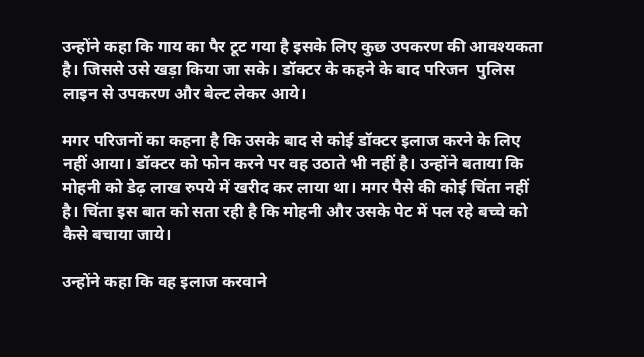उन्होंने कहा कि गाय का पैर टूट गया है इसके लिए कुछ उपकरण की आवश्यकता है। जिससे उसे खड़ा किया जा सके। डॉक्टर के कहने के बाद परिजन  पुलिस लाइन से उपकरण और बेल्ट लेकर आये।

मगर परिजनों का कहना है कि उसके बाद से कोई डॉक्टर इलाज करने के लिए नहीं आया। डॉक्टर को फोन करने पर वह उठाते भी नहीं है। उन्होंने बताया कि मोहनी को डेढ़ लाख रुपये में खरीद कर लाया था। मगर पैसे की कोई चिंता नहीं है। चिंता इस बात को सता रही है कि मोहनी और उसके पेट में पल रहे बच्चे को कैसे बचाया जाये।

उन्होंने कहा कि वह इलाज करवाने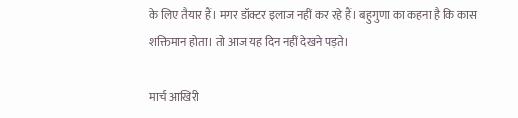के लिए तैयार हैं। मगर डॉक्टर इलाज नहीं कर रहे हैं। बहुगुणा का कहना है कि कास शक्तिमान होता। तो आज यह दिन नहीं देखने पड़ते।

मार्च आखिरी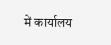में कार्यालय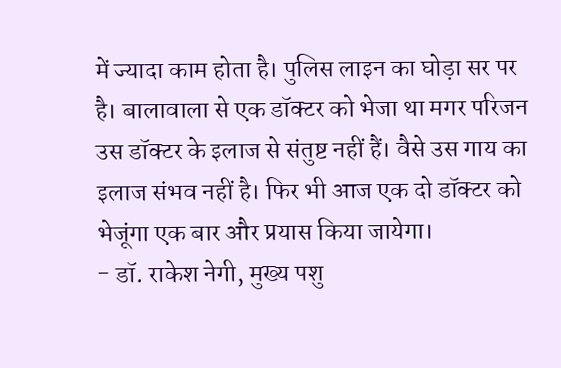में ज्यादा काम होता है। पुलिस लाइन का घोड़ा सर पर है। बालावाला से एक डॉक्टर को भेजा था मगर परिजन उस डॉक्टर के इलाज से संतुष्ट नहीं हैं। वैसे उस गाय का इलाज संभव नहीं है। फिर भी आज एक दो डॉक्टर को भेजूंगा एक बार और प्रयास किया जायेगा।
- डॉ. राकेश नेगी, मुख्य पशु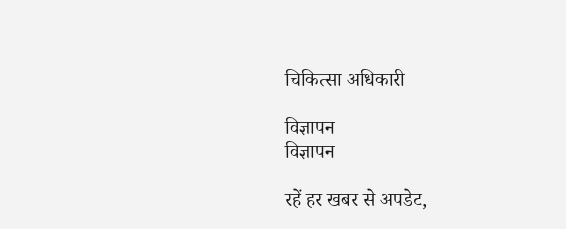चिकित्सा अधिकारी

विज्ञापन
विज्ञापन

रहें हर खबर से अपडेट,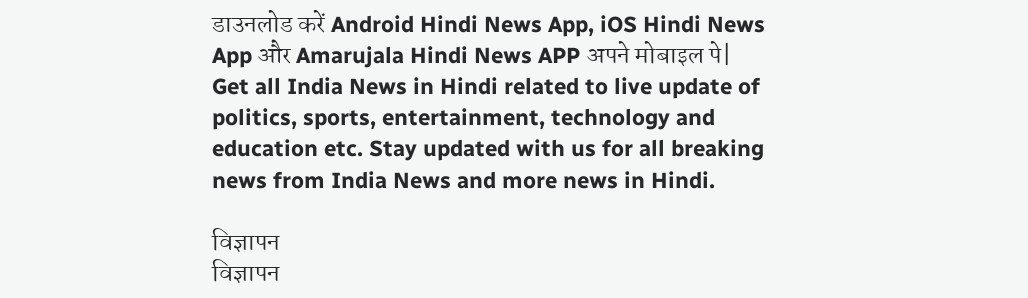डाउनलोड करें Android Hindi News App, iOS Hindi News App और Amarujala Hindi News APP अपने मोबाइल पे|
Get all India News in Hindi related to live update of politics, sports, entertainment, technology and education etc. Stay updated with us for all breaking news from India News and more news in Hindi.

विज्ञापन
विज्ञापन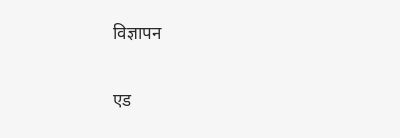विज्ञापन

एड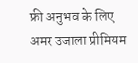फ्री अनुभव के लिए अमर उजाला प्रीमियम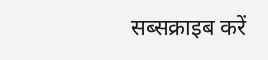सब्सक्राइब करें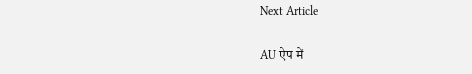Next Article

AU ऐप में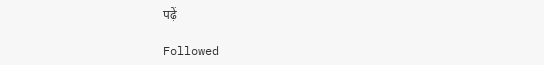पढ़ें

Followed